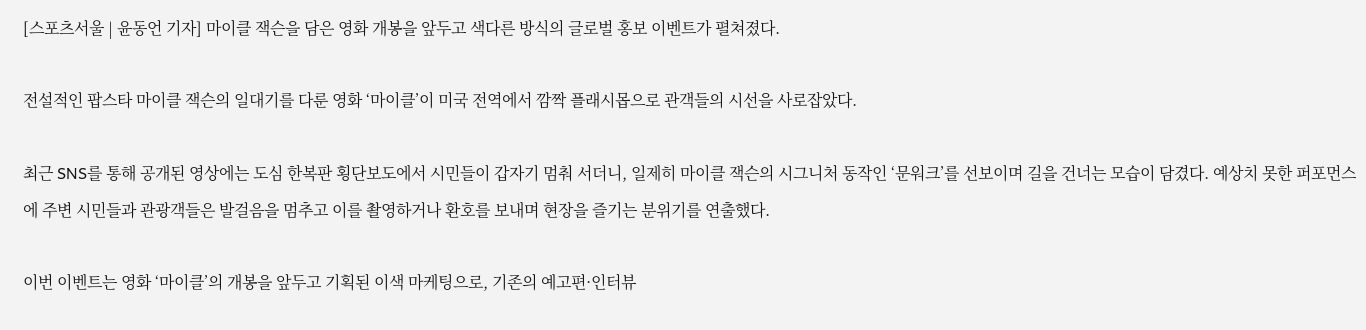[스포츠서울 | 윤동언 기자] 마이클 잭슨을 담은 영화 개봉을 앞두고 색다른 방식의 글로벌 홍보 이벤트가 펼쳐졌다.

전설적인 팝스타 마이클 잭슨의 일대기를 다룬 영화 ‘마이클’이 미국 전역에서 깜짝 플래시몹으로 관객들의 시선을 사로잡았다.

최근 SNS를 통해 공개된 영상에는 도심 한복판 횡단보도에서 시민들이 갑자기 멈춰 서더니, 일제히 마이클 잭슨의 시그니처 동작인 ‘문워크’를 선보이며 길을 건너는 모습이 담겼다. 예상치 못한 퍼포먼스에 주변 시민들과 관광객들은 발걸음을 멈추고 이를 촬영하거나 환호를 보내며 현장을 즐기는 분위기를 연출했다.

이번 이벤트는 영화 ‘마이클’의 개봉을 앞두고 기획된 이색 마케팅으로, 기존의 예고편·인터뷰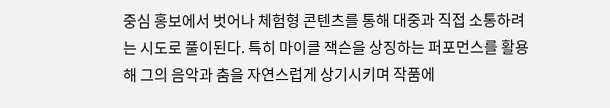중심 홍보에서 벗어나 체험형 콘텐츠를 통해 대중과 직접 소통하려는 시도로 풀이된다. 특히 마이클 잭슨을 상징하는 퍼포먼스를 활용해 그의 음악과 춤을 자연스럽게 상기시키며 작품에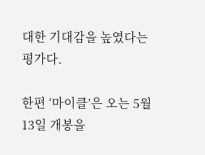대한 기대감을 높였다는 평가다.

한편 ‘마이클’은 오는 5월 13일 개봉을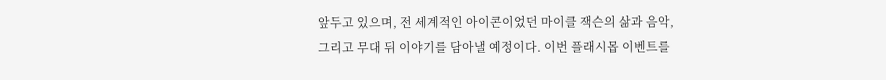앞두고 있으며, 전 세계적인 아이콘이었던 마이클 잭슨의 삶과 음악, 그리고 무대 뒤 이야기를 담아낼 예정이다. 이번 플래시몹 이벤트를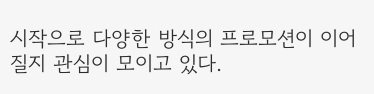시작으로 다양한 방식의 프로모션이 이어질지 관심이 모이고 있다.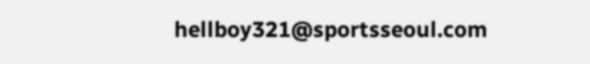hellboy321@sportsseoul.com